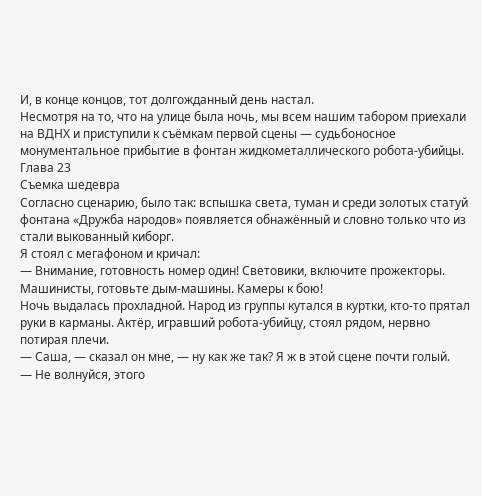И, в конце концов, тот долгожданный день настал.
Несмотря на то, что на улице была ночь, мы всем нашим табором приехали на ВДНХ и приступили к съёмкам первой сцены — судьбоносное монументальное прибытие в фонтан жидкометаллического робота-убийцы.
Глава 23
Съемка шедевра
Согласно сценарию, было так: вспышка света, туман и среди золотых статуй фонтана «Дружба народов» появляется обнажённый и словно только что из стали выкованный киборг.
Я стоял с мегафоном и кричал:
— Внимание, готовность номер один! Световики, включите прожекторы. Машинисты, готовьте дым-машины. Камеры к бою!
Ночь выдалась прохладной. Народ из группы кутался в куртки, кто-то прятал руки в карманы. Актёр, игравший робота-убийцу, стоял рядом, нервно потирая плечи.
— Саша, — сказал он мне, — ну как же так? Я ж в этой сцене почти голый.
— Не волнуйся, этого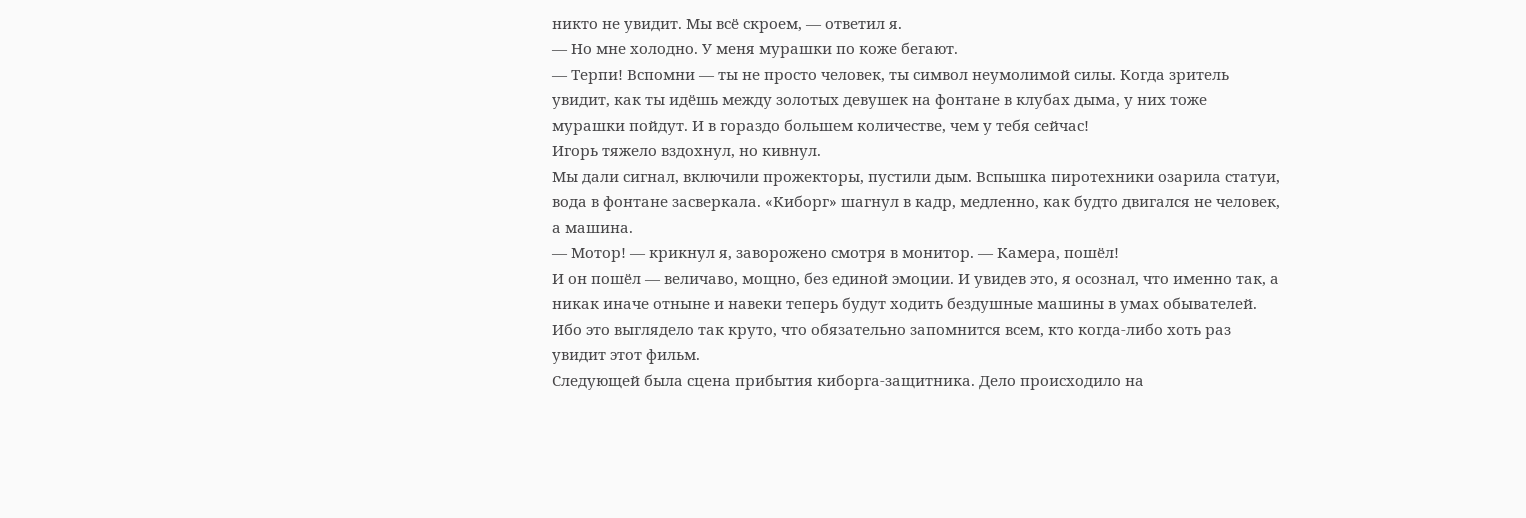никто не увидит. Мы всё скроем, — ответил я.
— Но мне холодно. У меня мурашки по коже бегают.
— Терпи! Вспомни — ты не просто человек, ты символ неумолимой силы. Когда зритель увидит, как ты идёшь между золотых девушек на фонтане в клубах дыма, у них тоже мурашки пойдут. И в гораздо большем количестве, чем у тебя сейчас!
Игорь тяжело вздохнул, но кивнул.
Мы дали сигнал, включили прожекторы, пустили дым. Вспышка пиротехники озарила статуи, вода в фонтане засверкала. «Киборг» шагнул в кадр, медленно, как будто двигался не человек, а машина.
— Мотор! — крикнул я, заворожено смотря в монитор. — Камера, пошёл!
И он пошёл — величаво, мощно, без единой эмоции. И увидев это, я осознал, что именно так, а никак иначе отныне и навеки теперь будут ходить бездушные машины в умах обывателей. Ибо это выглядело так круто, что обязательно запомнится всем, кто когда-либо хоть раз увидит этот фильм.
Следующей была сцена прибытия киборга-защитника. Дело происходило на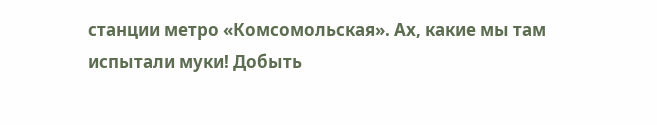станции метро «Комсомольская». Ах, какие мы там испытали муки! Добыть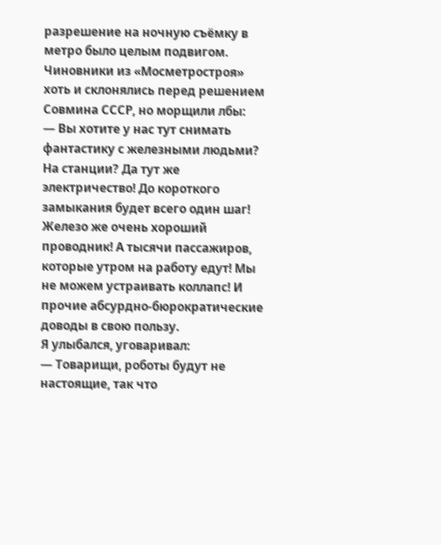разрешение на ночную съёмку в метро было целым подвигом. Чиновники из «Мосметростроя» хоть и склонялись перед решением Совмина СССР, но морщили лбы:
— Вы хотите у нас тут снимать фантастику с железными людьми? На станции? Да тут же электричество! До короткого замыкания будет всего один шаг! Железо же очень хороший проводник! А тысячи пассажиров, которые утром на работу едут! Мы не можем устраивать коллапс! И прочие абсурдно-бюрократические доводы в свою пользу.
Я улыбался, уговаривал:
— Товарищи, роботы будут не настоящие, так что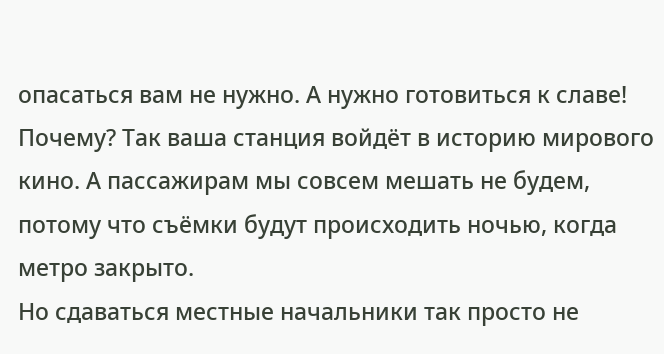опасаться вам не нужно. А нужно готовиться к славе! Почему? Так ваша станция войдёт в историю мирового кино. А пассажирам мы совсем мешать не будем, потому что съёмки будут происходить ночью, когда метро закрыто.
Но сдаваться местные начальники так просто не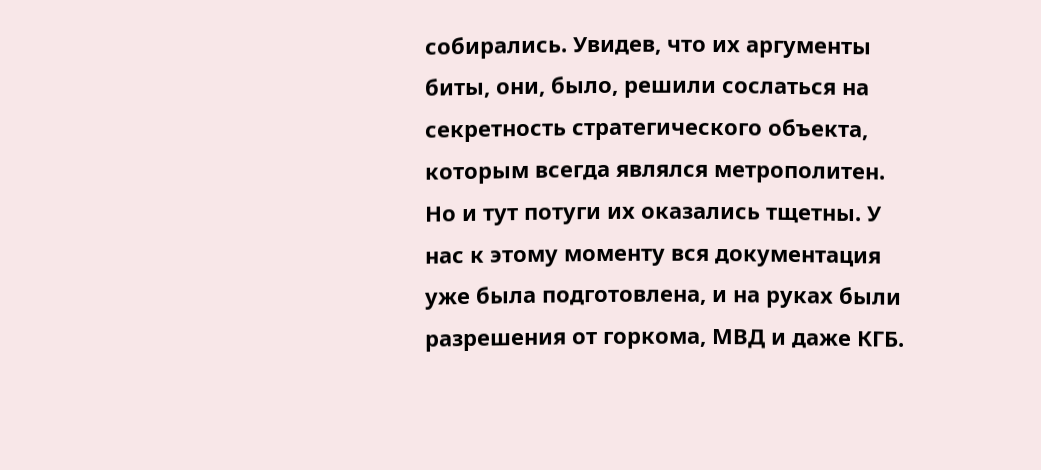собирались. Увидев, что их аргументы биты, они, было, решили сослаться на секретность стратегического объекта, которым всегда являлся метрополитен. Но и тут потуги их оказались тщетны. У нас к этому моменту вся документация уже была подготовлена, и на руках были разрешения от горкома, МВД и даже КГБ.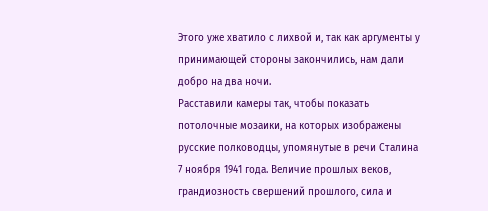Этого уже хватило с лихвой и, так как аргументы у принимающей стороны закончились, нам дали добро на два ночи.
Расставили камеры так, чтобы показать потолочные мозаики, на которых изображены русские полководцы, упомянутые в речи Сталина 7 ноября 1941 года. Величие прошлых веков, грандиозность свершений прошлого, сила и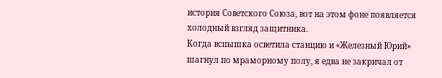история Советского Союза, вот на этом фоне появляется холодный взгляд защитника.
Когда вспышка осветила станцию и «Железный Юрий» шагнул по мраморному полу, я едва не закричал от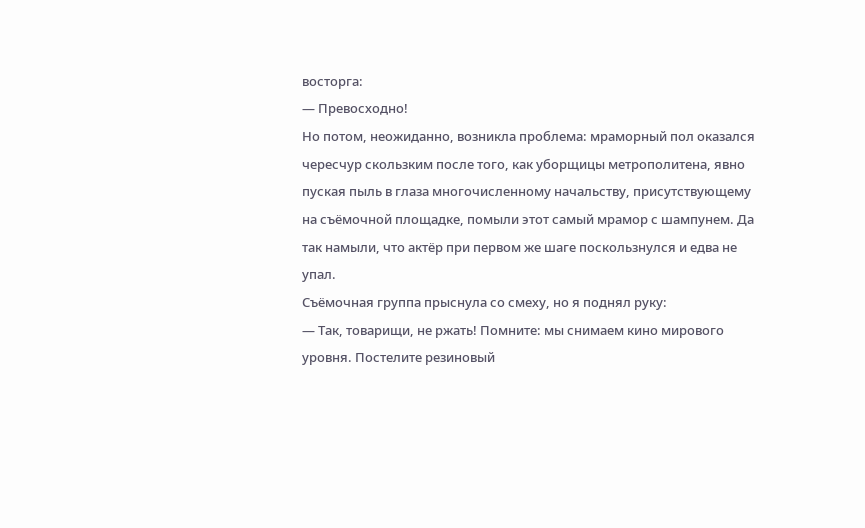восторга:
— Превосходно!
Но потом, неожиданно, возникла проблема: мраморный пол оказался чересчур скользким после того, как уборщицы метрополитена, явно пуская пыль в глаза многочисленному начальству, присутствующему на съёмочной площадке, помыли этот самый мрамор с шампунем. Да так намыли, что актёр при первом же шаге поскользнулся и едва не упал.
Съёмочная группа прыснула со смеху, но я поднял руку:
— Так, товарищи, не ржать! Помните: мы снимаем кино мирового уровня. Постелите резиновый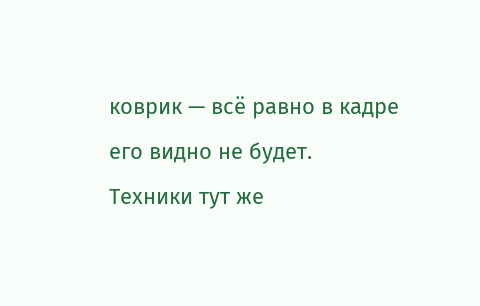коврик — всё равно в кадре его видно не будет.
Техники тут же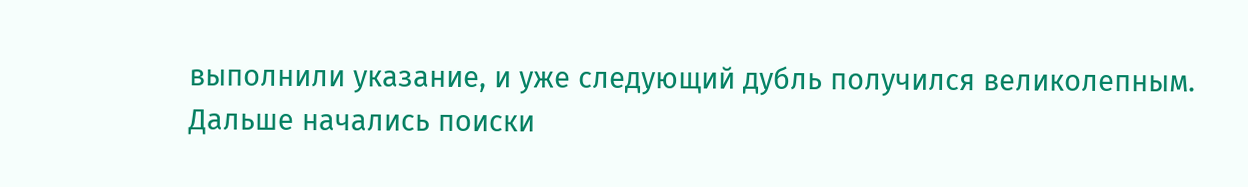выполнили указание, и уже следующий дубль получился великолепным.
Дальше начались поиски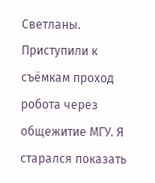Светланы.
Приступили к съёмкам проход робота через общежитие МГУ. Я старался показать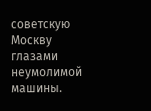советскую Москву глазами неумолимой машины.